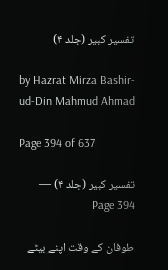تفسیر کبیر (جلد ۴)

by Hazrat Mirza Bashir-ud-Din Mahmud Ahmad

Page 394 of 637

تفسیر کبیر (جلد ۴) — Page 394

طوفان کے وقت اپنے بیٹے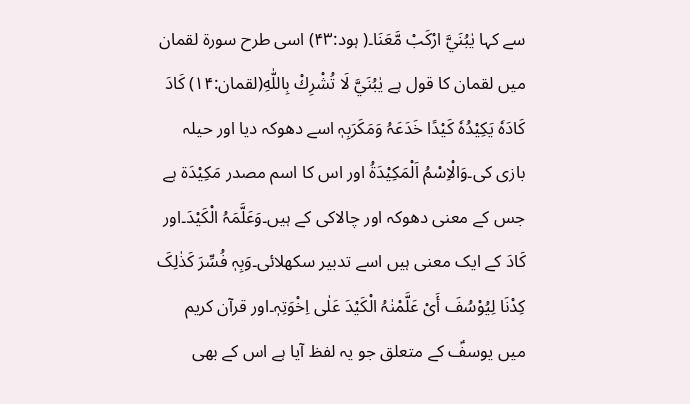سے کہا يٰبُنَيَّ ارْكَبْ مَّعَنَا۔( ہود:۴۳) اسی طرح سورۃ لقمان میں لقمان کا قول ہے يٰبُنَيَّ لَا تُشْرِكْ بِاللّٰهِ(لقمان:۱۴) کَادَ کَادَہٗ یَکِیْدُہٗ کَیْدًا خَدَعَہُ وَمَکَرَبِہٖ اسے دھوکہ دیا اور حیلہ بازی کی۔وَالْاِسْمُ اَلْمَکِیْدَۃُ اور اس کا اسم مصدر مَکِیْدَۃ ہے جس کے معنی دھوکہ اور چالاکی کے ہیں۔وَعَلَّمَہُ الْکَیْدَ۔اور کَادَ کے ایک معنی ہیں اسے تدبیر سکھلائی۔وَبِہٖ فُسِّرَ کَذٰلِکَ کِدْنَا لِیُوْسُفَ أَیْ عَلَّمْنٰہُ الْکَیْدَ عَلٰی اِخْوَتِہٖ۔اور قرآن کریم میں یوسفؑ کے متعلق جو یہ لفظ آیا ہے اس کے بھی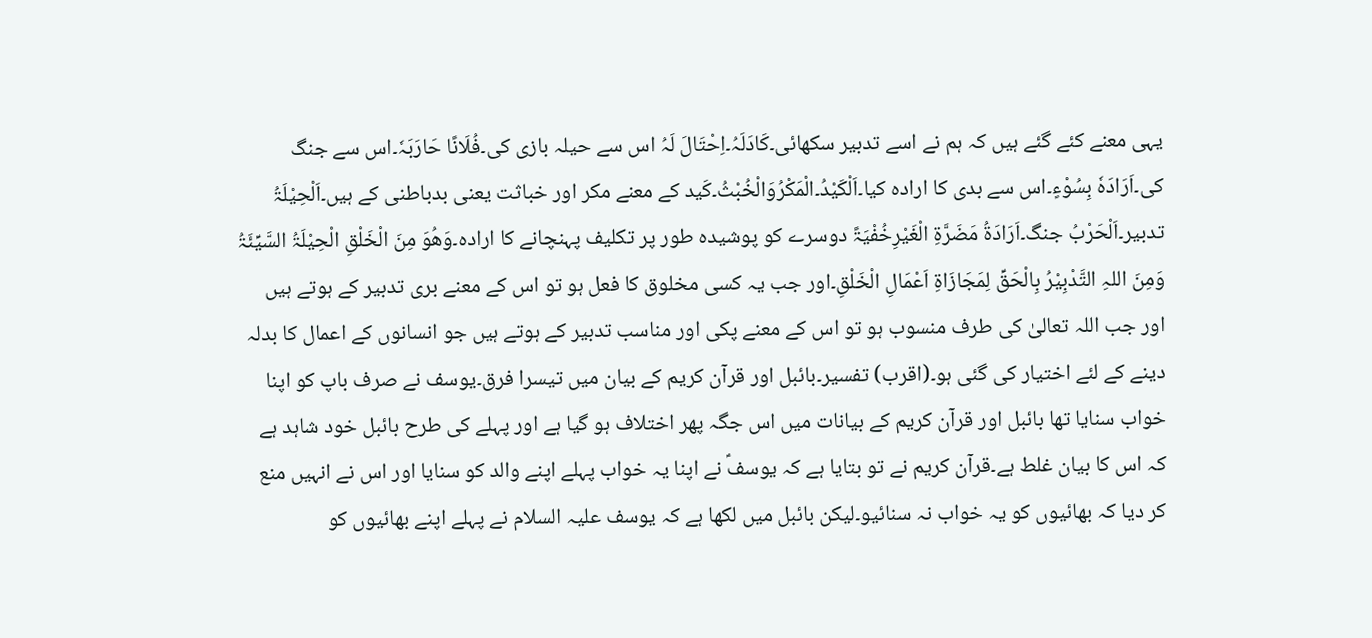یہی معنے کئے گئے ہیں کہ ہم نے اسے تدبیر سکھائی۔کَادَلَہُ۔اِحْتَالَ لَہُ اس سے حیلہ بازی کی۔فُلَانًا حَارَبَہٗ۔اس سے جنگ کی۔اَرَادَہٗ بِسُوْءٍ۔اس سے بدی کا ارادہ کیا۔اَلْکَیْدُ۔الْمَکْرُوَالْخُبْثُ۔کَید کے معنے مکر اور خباثت یعنی بدباطنی کے ہیں۔اَلْحِیْلَۃُ تدبیر۔اَلْحَرْبُ جنگ۔اَرَادَۃُ مَضَرَّۃِ الْغَیْرِخُفْیَۃً دوسرے کو پوشیدہ طور پر تکلیف پہنچانے کا ارادہ۔وَھُوَ مِنَ الْخَلْقِ الْحِیْلَۃُ السَّیِّئَۃُ وَمِنَ اللہِ التَّدْبِیْرُ بِالْحَقِّ لِمَجَازَاۃِ اَعْمَالِ الْخَلْقِ۔اور جب یہ کسی مخلوق کا فعل ہو تو اس کے معنے بری تدبیر کے ہوتے ہیں اور جب اللہ تعالیٰ کی طرف منسوب ہو تو اس کے معنے پکی اور مناسب تدبیر کے ہوتے ہیں جو انسانوں کے اعمال کا بدلہ دینے کے لئے اختیار کی گئی ہو۔(اقرب) تفسیر۔بائبل اور قرآن کریم کے بیان میں تیسرا فرق۔یوسف نے صرف باپ کو اپنا خواب سنایا تھا بائبل اور قرآن کریم کے بیانات میں اس جگہ پھر اختلاف ہو گیا ہے اور پہلے کی طرح بائبل خود شاہد ہے کہ اس کا بیان غلط ہے۔قرآن کریم نے تو بتایا ہے کہ یوسفؑ نے اپنا یہ خواب پہلے اپنے والد کو سنایا اور اس نے انہیں منع کر دیا کہ بھائیوں کو یہ خواب نہ سنائیو۔لیکن بائبل میں لکھا ہے کہ یوسف علیہ السلام نے پہلے اپنے بھائیوں کو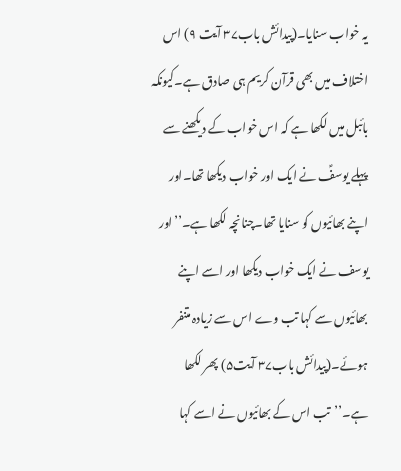یہ خواب سنایا۔(پیدائش باب۳۷ آیت ۹) اس اختلاف میں بھی قرآن کریم ہی صادق ہے۔کیونکہ بائبل میں لکھا ہے کہ اس خواب کے دیکھنے سے پہلے یوسفؑ نے ایک اور خواب دیکھا تھا۔اور اپنے بھائیوں کو سنایا تھا۔چنانچہ لکھا ہے۔’’اور یوسف نے ایک خواب دیکھا اور اسے اپنے بھائیوں سے کہا تب وے اس سے زیادہ متنفر ہوئے۔(پیدائش باب۳۷ آیت۵) پھر لکھا ہے۔’’تب اس کے بھائیوں نے اسے کہا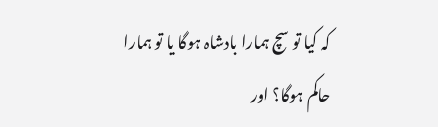کہ کیا تو سچ ہمارا بادشاہ ہوگا یا تو ہمارا حاکم ہوگا؟ اور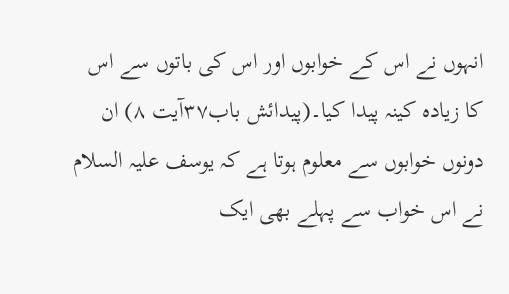انہوں نے اس کے خوابوں اور اس کی باتوں سے اس کا زیادہ کینہ پیدا کیا۔(پیدائش باب۳۷آیت ۸) ان دونوں خوابوں سے معلوم ہوتا ہے کہ یوسف علیہ السلام نے اس خواب سے پہلے بھی ایک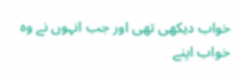خواب دیکھی تھی اور جب انہوں نے وہ خواب اپنے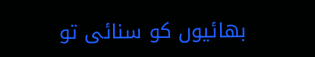بھائیوں کو سنائی تو